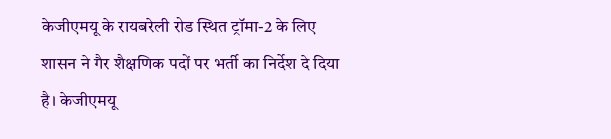केजीएमयू के रायबरेली रोड स्थित ट्रॉमा-2 के लिए शासन ने गैर शैक्षणिक पदों पर भर्ती का निर्देश दे दिया है। केजीएमयू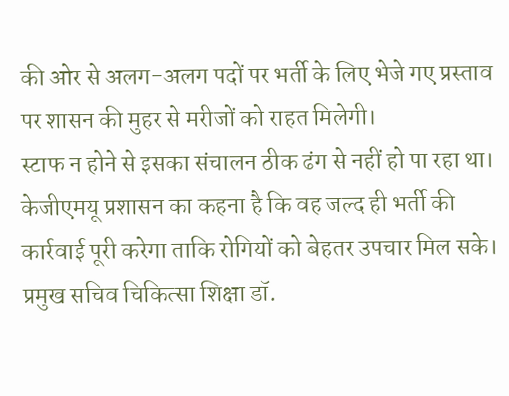की ओर से अलग-अलग पदों पर भर्ती के लिए भेजे गए प्रस्ताव पर शासन की मुहर से मरीजों को राहत मिलेगी।
स्टाफ न होने से इसका संचालन ठीक ढंग से नहीं हो पा रहा था। केजीएमयू प्रशासन का कहना है कि वह जल्द ही भर्ती की कार्रवाई पूरी करेगा ताकि रोगियों को बेहतर उपचार मिल सके।
प्रमुख सचिव चिकित्सा शिक्षा डॉ.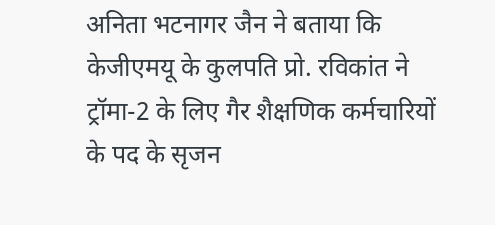अनिता भटनागर जैन ने बताया कि केजीएमयू के कुलपति प्रो. रविकांत ने ट्रॉमा-2 के लिए गैर शैक्षणिक कर्मचारियों के पद के सृजन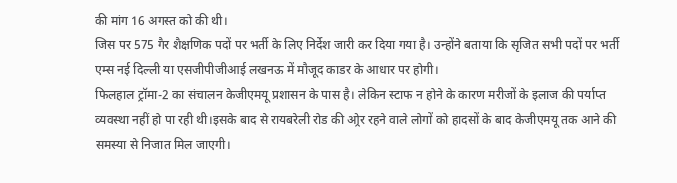की मांग 16 अगस्त को की थी।
जिस पर 575 गैर शैक्षणिक पदों पर भर्ती के लिए निर्देश जारी कर दिया गया है। उन्होंने बताया कि सृजित सभी पदों पर भर्ती एम्स नई दिल्ली या एसजीपीजीआई लखनऊ में मौजूद काडर के आधार पर होगी।
फिलहाल ट्रॉमा-2 का संचालन केजीएमयू प्रशासन के पास है। लेकिन स्टाफ न होने के कारण मरीजों के इलाज की पर्याप्त व्यवस्था नहीं हो पा रही थी।इसके बाद से रायबरेली रोड की ओ्रर रहने वाले लोगों को हादसों के बाद केजीएमयू तक आने की समस्या से निजात मिल जाएगी।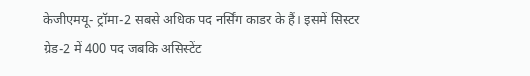केजीएमयू- ट्रॉमा-2 सबसे अधिक पद नर्सिंग काडर के हैं। इसमें सिस्टर ग्रेड-2 में 400 पद जबकि असिस्टेंट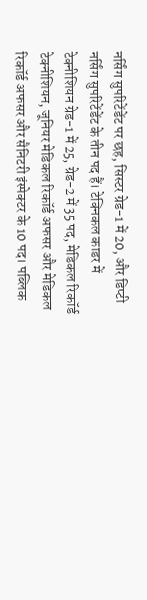नर्सिंग सुपरिटेंडेंट पर छह, सिस्टर ग्रेड-1 में 20, और डिप्टी नर्सिंग सुपरिटेंडेंट के तीन पद हैं। टेक्निकल काडर में टेक्नीशियन ग्रेड-1 में 25, ग्रेड-2 में 35 पद, मेडिकल रिकॉर्ड टेक्नीशियन, जूनियर मेडिकल रिकॉर्ड अफसर और मेडिकल रिकॉर्ड अफसर और सैनिटरी इंस्पेक्टर के 10 पद। पब्लिक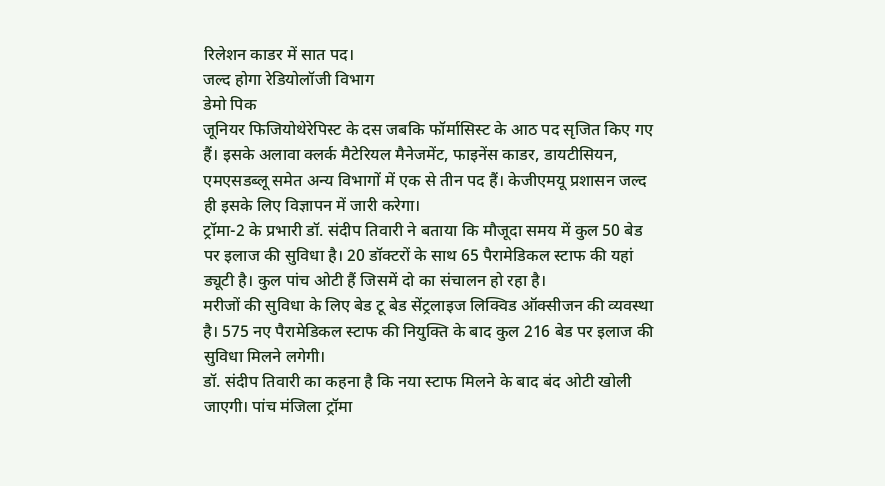रिलेशन काडर में सात पद।
जल्द होगा रेडियोलॉजी विभाग
डेमो पिक
जूनियर फिजियोथेरेपिस्ट के दस जबकि फॉर्मासिस्ट के आठ पद सृजित किए गए हैं। इसके अलावा क्लर्क मैटेरियल मैनेजमेंट, फाइनेंस काडर, डायटीसियन, एमएसडब्लू समेत अन्य विभागों में एक से तीन पद हैं। केजीएमयू प्रशासन जल्द ही इसके लिए विज्ञापन में जारी करेगा।
ट्रॉमा-2 के प्रभारी डॉ. संदीप तिवारी ने बताया कि मौजूदा समय में कुल 50 बेड पर इलाज की सुविधा है। 20 डॉक्टरों के साथ 65 पैरामेडिकल स्टाफ की यहां ड्यूटी है। कुल पांच ओटी हैं जिसमें दो का संचालन हो रहा है।
मरीजों की सुविधा के लिए बेड टू बेड सेंट्रलाइज लिक्विड ऑक्सीजन की व्यवस्था है। 575 नए पैरामेडिकल स्टाफ की नियुक्ति के बाद कुल 216 बेड पर इलाज की सुविधा मिलने लगेगी।
डॉ. संदीप तिवारी का कहना है कि नया स्टाफ मिलने के बाद बंद ओटी खोली जाएगी। पांच मंजिला ट्रॉमा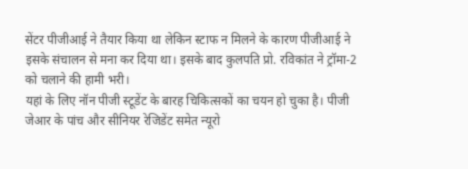सेंटर पीजीआई ने तैयार किया था लेकिन स्टाफ न मिलने के कारण पीजीआई ने इसके संचालन से मना कर दिया था। इसके बाद कुलपति प्रो. रविकांत ने ट्रॉमा-2 को चलाने की हामी भरी।
यहां के लिए नॉन पीजी स्टूडेंट के बारह चिकित्सकों का चयन हो चुका है। पीजी जेआर के पांच और सीनियर रेजिडेंट समेत न्यूरो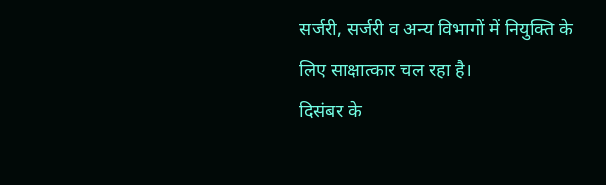सर्जरी, सर्जरी व अन्य विभागों में नियुक्ति के लिए साक्षात्कार चल रहा है।
दिसंबर के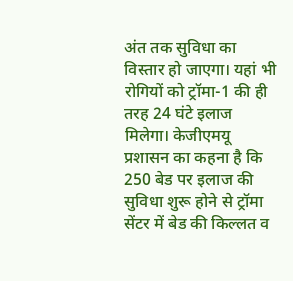अंत तक सुविधा का विस्तार हो जाएगा। यहां भी रोगियों को ट्रॉमा-1 की ही तरह 24 घंटे इलाज मिलेगा। केजीएमयू प्रशासन का कहना है कि 250 बेड पर इलाज की सुविधा शुरू होने से ट्रॉमा सेंटर में बेड की किल्लत व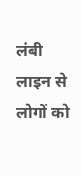लंबी लाइन से लोगों को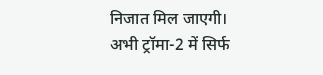निजात मिल जाएगी।
अभी ट्रॉमा-2 में सिर्फ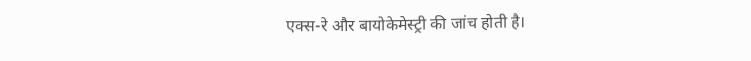एक्स-रे और बायोकेमेस्ट्री की जांच होती है।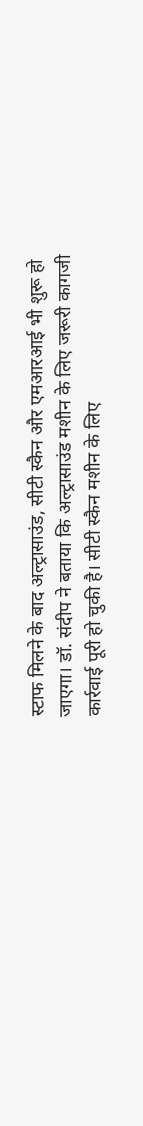स्टाफ मिलने के बाद अल्ट्रासाउंड, सीटी स्कैन और एमआरआई भी शुरू हो जाएगा। डॉ. संदीप ने बताया कि अल्ट्रासाउंड मशीन के लिए जरूरी कागजी कार्रवाई पूरी हो चुकी है। सीटी स्कैन मशीन के लिए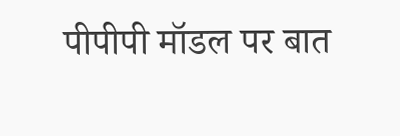पीपीपी मॉडल पर बात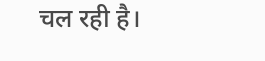चल रही है।